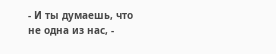- И ты думаешь, что не одна из нас, -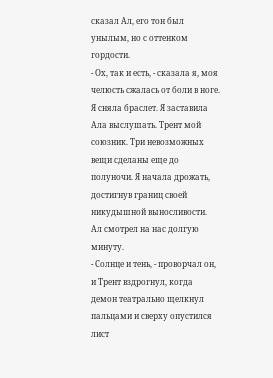сказал Ал, его тон был унылым, но с оттенком гордости.
- Ох, так и есть, - сказала я, моя челюсть сжалась от боли в ноге. Я сняла браслет. Я заставила Ала выслушать. Трент мой союзник. Три невозможных вещи сделаны еще до полуночи. Я начала дрожать, достигнув границ своей никудышной выносливости.
Ал смотрел на нас долгую минуту.
- Солнце и тень, - проворчал он, и Трент вздрогнул, когда демон театрально щелкнул пальцами и сверху опустился лист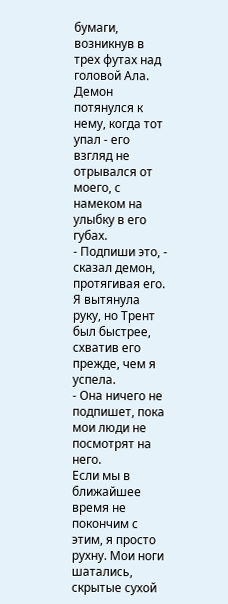бумаги, возникнув в трех футах над головой Ала. Демон потянулся к нему, когда тот упал - его взгляд не отрывался от моего, с намеком на улыбку в его губах.
- Подпиши это, - сказал демон, протягивая его.
Я вытянула руку, но Трент был быстрее, схватив его прежде, чем я успела.
- Она ничего не подпишет, пока мои люди не посмотрят на него.
Если мы в ближайшее время не покончим с этим, я просто рухну. Мои ноги шатались, скрытые сухой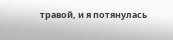травой, и я потянулась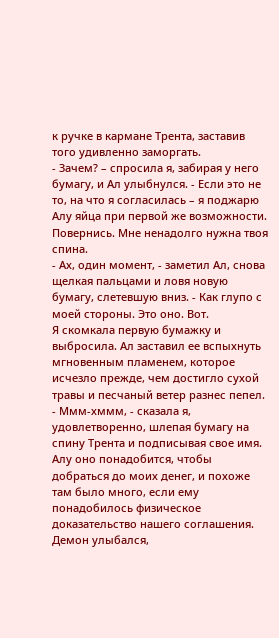к ручке в кармане Трента, заставив того удивленно заморгать.
- Зачем? – спросила я, забирая у него бумагу, и Ал улыбнулся. - Если это не то, на что я согласилась – я поджарю Алу яйца при первой же возможности. Повернись. Мне ненадолго нужна твоя спина.
- Ах, один момент, - заметил Ал, снова щелкая пальцами и ловя новую бумагу, слетевшую вниз. - Как глупо с моей стороны. Это оно. Вот.
Я скомкала первую бумажку и выбросила. Ал заставил ее вспыхнуть мгновенным пламенем, которое исчезло прежде, чем достигло сухой травы и песчаный ветер разнес пепел.
- Ммм-хммм, - сказала я, удовлетворенно, шлепая бумагу на спину Трента и подписывая свое имя. Алу оно понадобится, чтобы добраться до моих денег, и похоже там было много, если ему понадобилось физическое доказательство нашего соглашения.
Демон улыбался,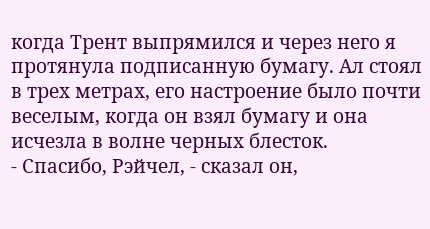когда Трент выпрямился и через него я протянула подписанную бумагу. Ал стоял в трех метрах, его настроение было почти веселым, когда он взял бумагу и она исчезла в волне черных блесток.
- Спасибо, Рэйчел, - сказал он,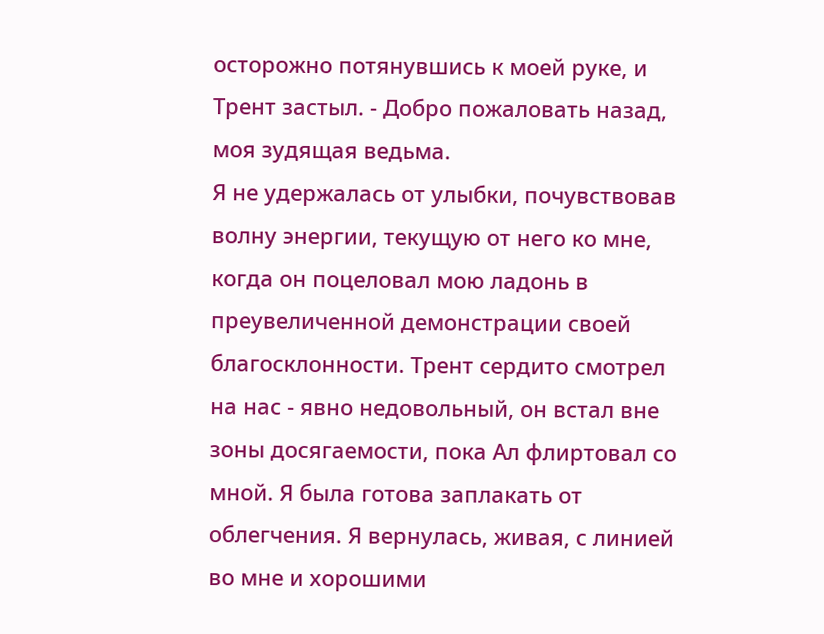осторожно потянувшись к моей руке, и Трент застыл. - Добро пожаловать назад, моя зудящая ведьма.
Я не удержалась от улыбки, почувствовав волну энергии, текущую от него ко мне, когда он поцеловал мою ладонь в преувеличенной демонстрации своей благосклонности. Трент сердито смотрел на нас - явно недовольный, он встал вне зоны досягаемости, пока Ал флиртовал со мной. Я была готова заплакать от облегчения. Я вернулась, живая, с линией во мне и хорошими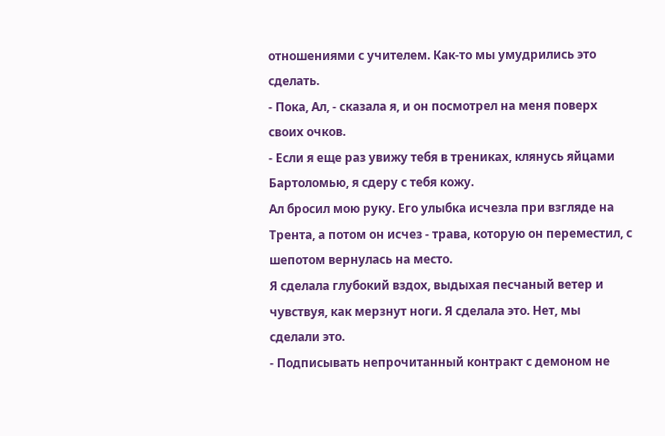отношениями с учителем. Как-то мы умудрились это сделать.
- Пока, Ал, - сказала я, и он посмотрел на меня поверх своих очков.
- Если я еще раз увижу тебя в трениках, клянусь яйцами Бартоломью, я сдеру с тебя кожу.
Ал бросил мою руку. Его улыбка исчезла при взгляде на Трента, а потом он исчез - трава, которую он переместил, с шепотом вернулась на место.
Я сделала глубокий вздох, выдыхая песчаный ветер и чувствуя, как мерзнут ноги. Я сделала это. Нет, мы сделали это.
- Подписывать непрочитанный контракт с демоном не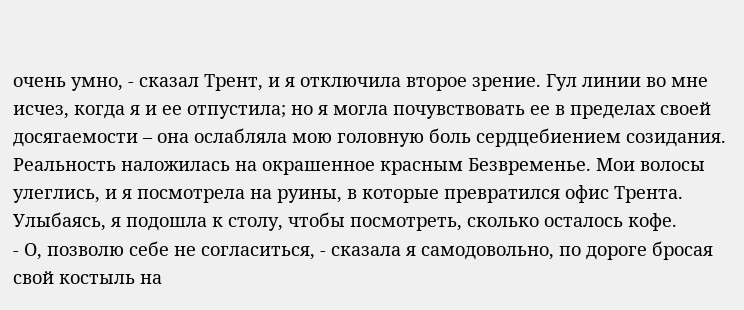очень умно, - сказал Трент, и я отключила второе зрение. Гул линии во мне исчез, когда я и ее отпустила; но я могла почувствовать ее в пределах своей досягаемости – она ослабляла мою головную боль сердцебиением созидания.
Реальность наложилась на окрашенное красным Безвременье. Мои волосы улеглись, и я посмотрела на руины, в которые превратился офис Трента. Улыбаясь, я подошла к столу, чтобы посмотреть, сколько осталось кофе.
- О, позволю себе не согласиться, - сказала я самодовольно, по дороге бросая свой костыль на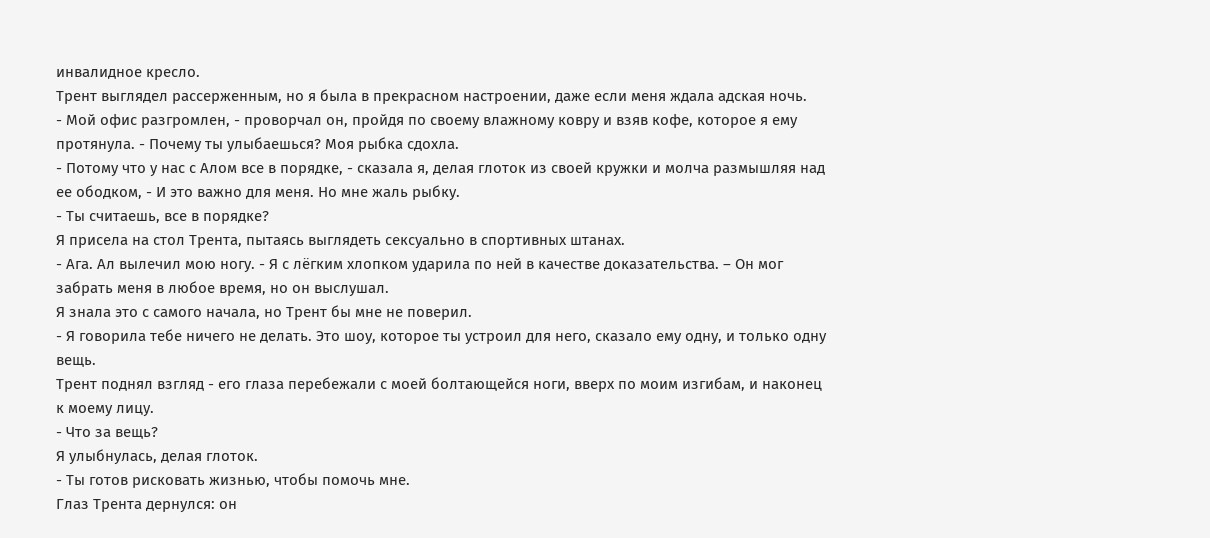инвалидное кресло.
Трент выглядел рассерженным, но я была в прекрасном настроении, даже если меня ждала адская ночь.
- Мой офис разгромлен, - проворчал он, пройдя по своему влажному ковру и взяв кофе, которое я ему протянула. - Почему ты улыбаешься? Моя рыбка сдохла.
- Потому что у нас с Алом все в порядке, - сказала я, делая глоток из своей кружки и молча размышляя над ее ободком, - И это важно для меня. Но мне жаль рыбку.
- Ты считаешь, все в порядке?
Я присела на стол Трента, пытаясь выглядеть сексуально в спортивных штанах.
- Ага. Ал вылечил мою ногу. - Я с лёгким хлопком ударила по ней в качестве доказательства. – Он мог забрать меня в любое время, но он выслушал.
Я знала это с самого начала, но Трент бы мне не поверил.
- Я говорила тебе ничего не делать. Это шоу, которое ты устроил для него, сказало ему одну, и только одну вещь.
Трент поднял взгляд - его глаза перебежали с моей болтающейся ноги, вверх по моим изгибам, и наконец к моему лицу.
- Что за вещь?
Я улыбнулась, делая глоток.
- Ты готов рисковать жизнью, чтобы помочь мне.
Глаз Трента дернулся: он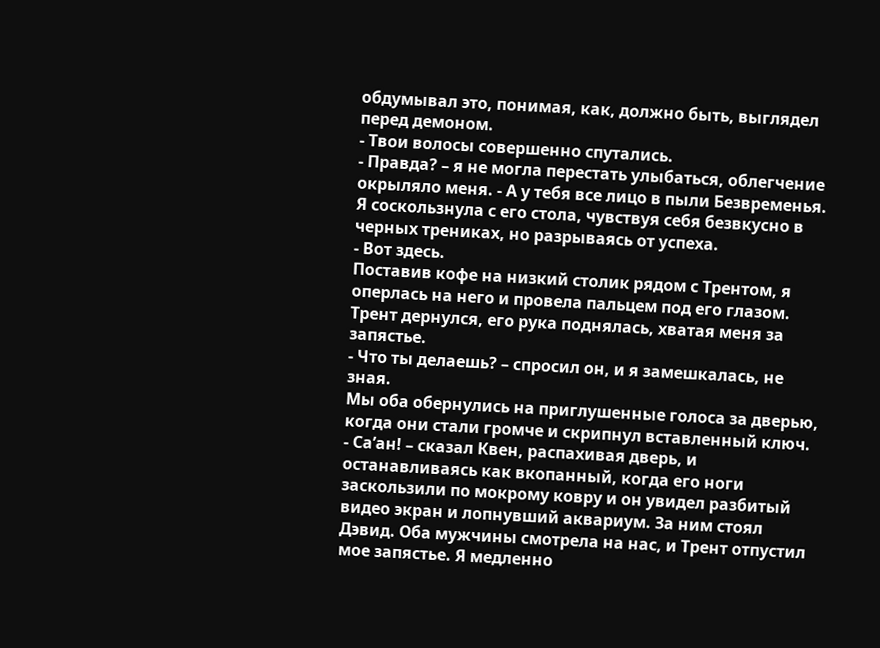обдумывал это, понимая, как, должно быть, выглядел перед демоном.
- Твои волосы совершенно спутались.
- Правда? – я не могла перестать улыбаться, облегчение окрыляло меня. - А у тебя все лицо в пыли Безвременья.
Я соскользнула с его стола, чувствуя себя безвкусно в черных трениках, но разрываясь от успеха.
- Вот здесь.
Поставив кофе на низкий столик рядом с Трентом, я оперлась на него и провела пальцем под его глазом.
Трент дернулся, его рука поднялась, хватая меня за запястье.
- Что ты делаешь? – спросил он, и я замешкалась, не зная.
Мы оба обернулись на приглушенные голоса за дверью, когда они стали громче и скрипнул вставленный ключ.
- Са’ан! – сказал Квен, распахивая дверь, и останавливаясь как вкопанный, когда его ноги заскользили по мокрому ковру и он увидел разбитый видео экран и лопнувший аквариум. За ним стоял Дэвид. Оба мужчины смотрела на нас, и Трент отпустил мое запястье. Я медленно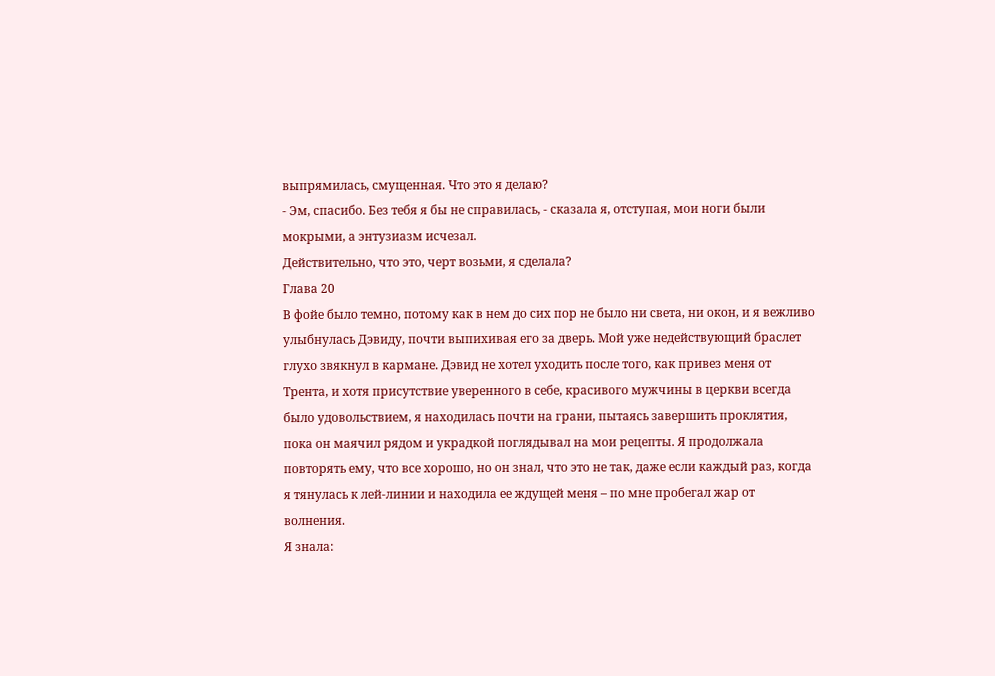выпрямилась, смущенная. Что это я делаю?
- Эм, спасибо. Без тебя я бы не справилась, - сказала я, отступая, мои ноги были мокрыми, а энтузиазм исчезал.
Действительно, что это, черт возьми, я сделала?
Глава 20
В фойе было темно, потому как в нем до сих пор не было ни света, ни окон, и я вежливо улыбнулась Дэвиду, почти выпихивая его за дверь. Мой уже недействующий браслет глухо звякнул в кармане. Дэвид не хотел уходить после того, как привез меня от Трента, и хотя присутствие уверенного в себе, красивого мужчины в церкви всегда было удовольствием, я находилась почти на грани, пытаясь завершить проклятия, пока он маячил рядом и украдкой поглядывал на мои рецепты. Я продолжала повторять ему, что все хорошо, но он знал, что это не так, даже если каждый раз, когда я тянулась к лей-линии и находила ее ждущей меня – по мне пробегал жар от волнения.
Я знала: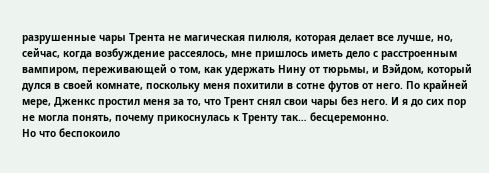разрушенные чары Трента не магическая пилюля, которая делает все лучше, но, сейчас, когда возбуждение рассеялось, мне пришлось иметь дело с расстроенным вампиром, переживающей о том, как удержать Нину от тюрьмы, и Вэйдом, который дулся в своей комнате, поскольку меня похитили в сотне футов от него. По крайней мере, Дженкс простил меня за то, что Трент снял свои чары без него. И я до сих пор не могла понять, почему прикоснулась к Тренту так… бесцеремонно.
Но что беспокоило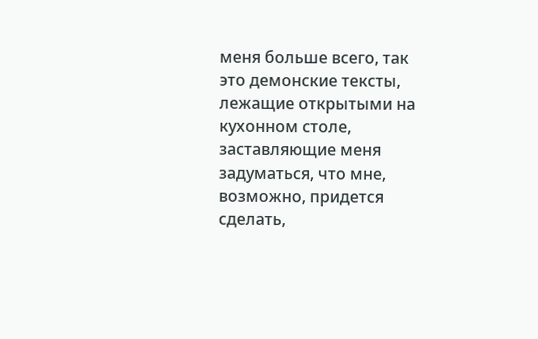меня больше всего, так это демонские тексты, лежащие открытыми на кухонном столе, заставляющие меня задуматься, что мне, возможно, придется сделать,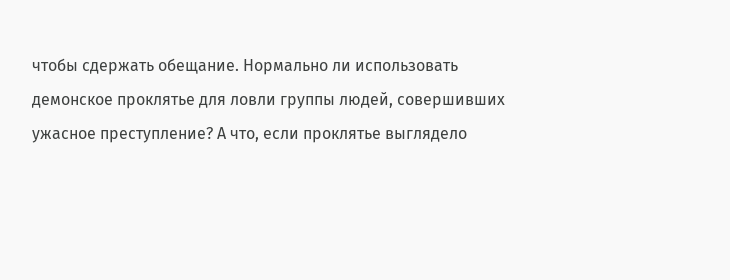чтобы сдержать обещание. Нормально ли использовать демонское проклятье для ловли группы людей, совершивших ужасное преступление? А что, если проклятье выглядело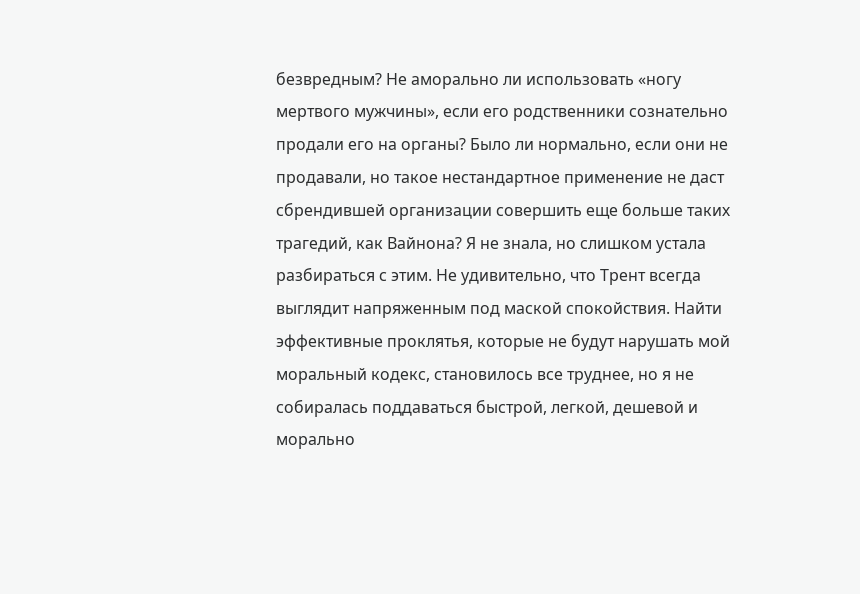безвредным? Не аморально ли использовать «ногу мертвого мужчины», если его родственники сознательно продали его на органы? Было ли нормально, если они не продавали, но такое нестандартное применение не даст сбрендившей организации совершить еще больше таких трагедий, как Вайнона? Я не знала, но слишком устала разбираться с этим. Не удивительно, что Трент всегда выглядит напряженным под маской спокойствия. Найти эффективные проклятья, которые не будут нарушать мой моральный кодекс, становилось все труднее, но я не собиралась поддаваться быстрой, легкой, дешевой и морально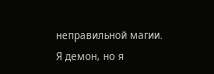неправильной магии. Я демон, но я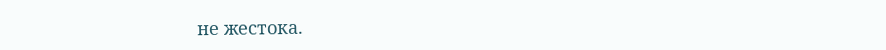не жестока.